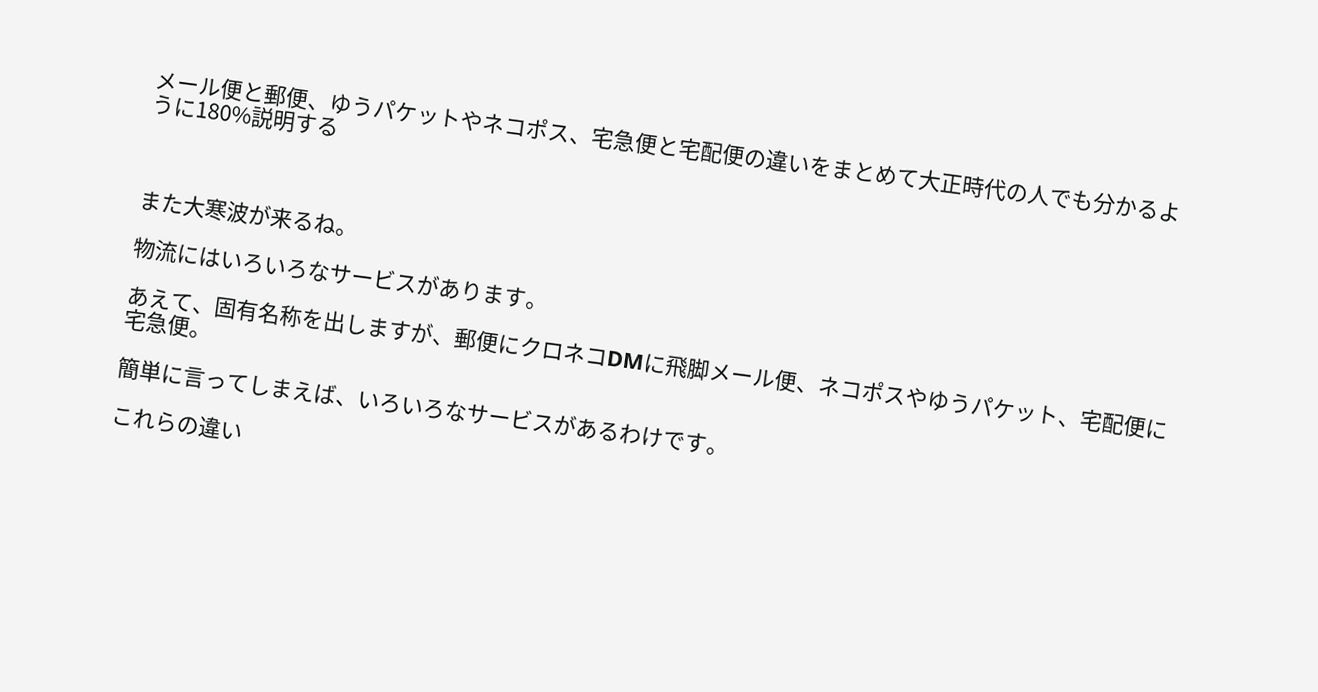メール便と郵便、ゆうパケットやネコポス、宅急便と宅配便の違いをまとめて大正時代の人でも分かるように180%説明する



また大寒波が来るね。

物流にはいろいろなサービスがあります。

あえて、固有名称を出しますが、郵便にクロネコDMに飛脚メール便、ネコポスやゆうパケット、宅配便に宅急便。

簡単に言ってしまえば、いろいろなサービスがあるわけです。

これらの違い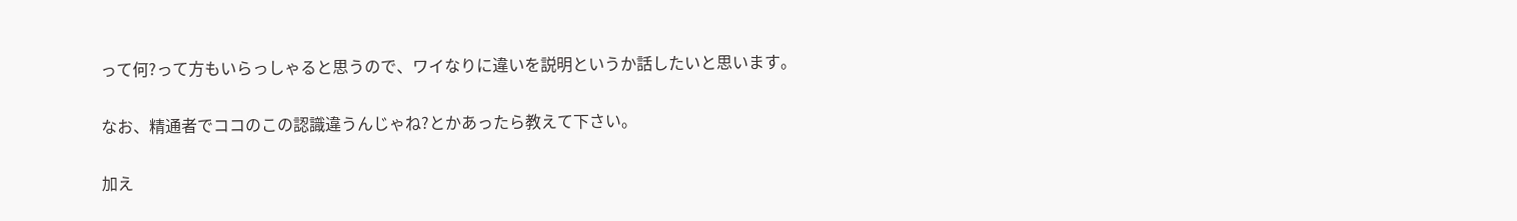って何?って方もいらっしゃると思うので、ワイなりに違いを説明というか話したいと思います。

なお、精通者でココのこの認識違うんじゃね?とかあったら教えて下さい。

加え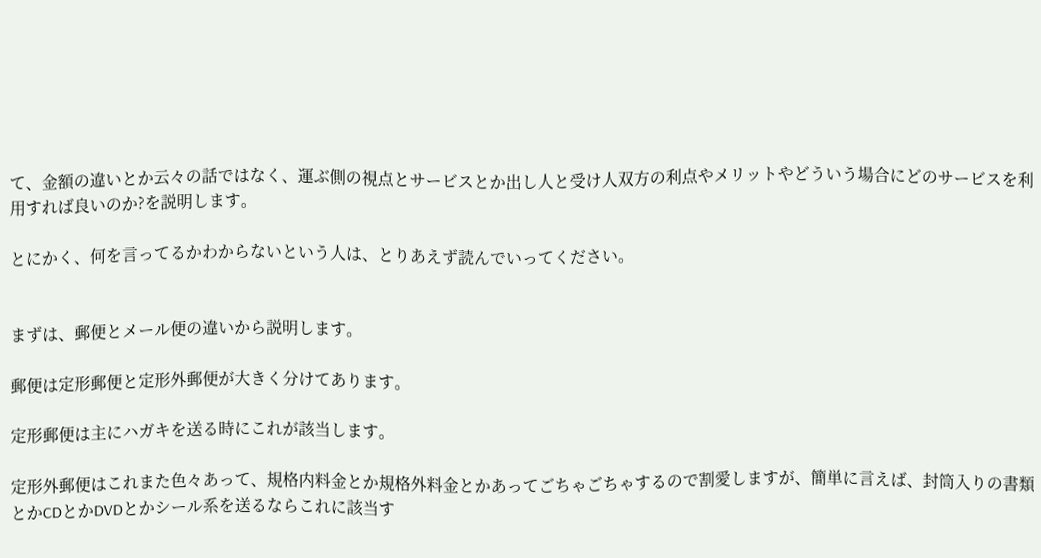て、金額の違いとか云々の話ではなく、運ぶ側の視点とサービスとか出し人と受け人双方の利点やメリットやどういう場合にどのサービスを利用すれば良いのか?を説明します。

とにかく、何を言ってるかわからないという人は、とりあえず読んでいってください。


まずは、郵便とメール便の違いから説明します。

郵便は定形郵便と定形外郵便が大きく分けてあります。

定形郵便は主にハガキを送る時にこれが該当します。

定形外郵便はこれまた色々あって、規格内料金とか規格外料金とかあってごちゃごちゃするので割愛しますが、簡単に言えば、封筒入りの書類とかCDとかDVDとかシール系を送るならこれに該当す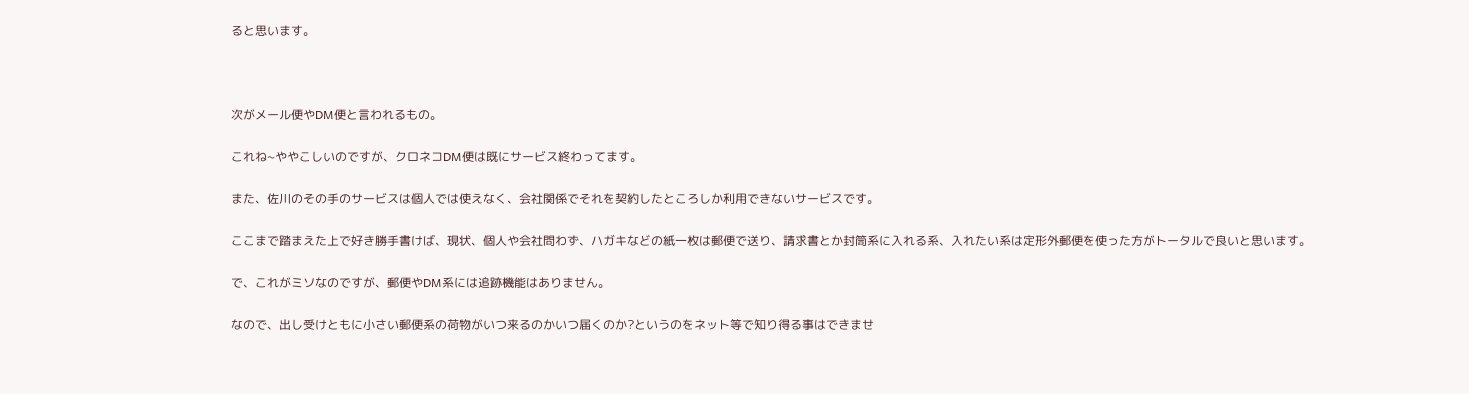ると思います。



次がメール便やDM便と言われるもの。

これね~ややこしいのですが、クロネコDM便は既にサービス終わってます。

また、佐川のその手のサービスは個人では使えなく、会社関係でそれを契約したところしか利用できないサービスです。

ここまで踏まえた上で好き勝手書けば、現状、個人や会社問わず、ハガキなどの紙一枚は郵便で送り、請求書とか封筒系に入れる系、入れたい系は定形外郵便を使った方がトータルで良いと思います。

で、これがミソなのですが、郵便やDM系には追跡機能はありません。

なので、出し受けともに小さい郵便系の荷物がいつ来るのかいつ届くのか?というのをネット等で知り得る事はできませ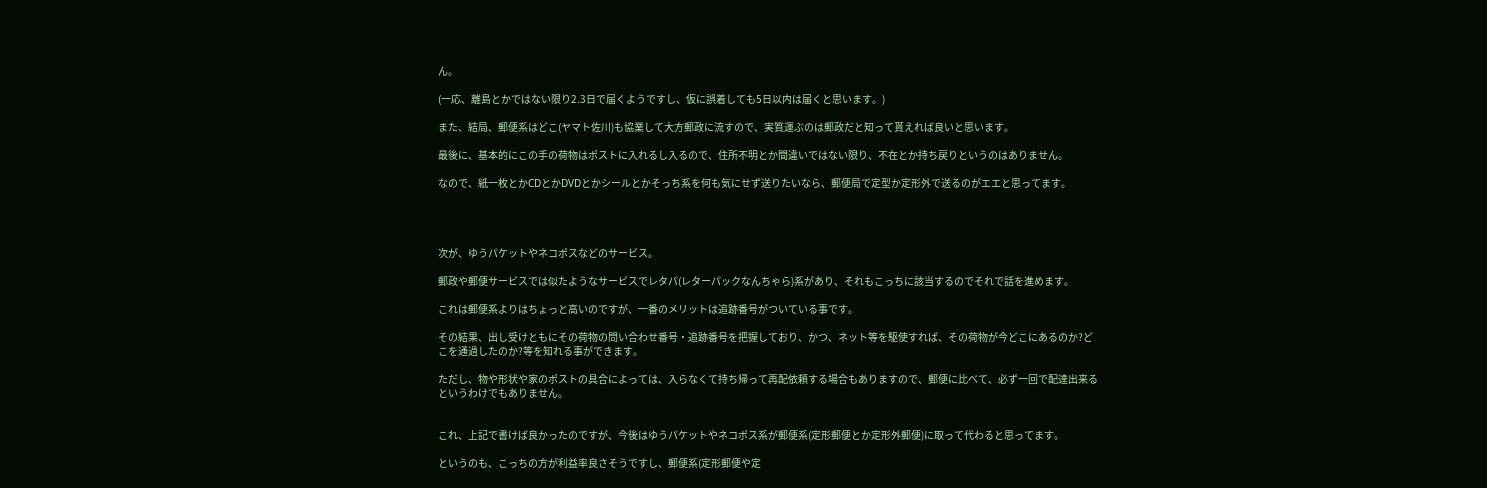ん。

(一応、離島とかではない限り2.3日で届くようですし、仮に誤着しても5日以内は届くと思います。)

また、結局、郵便系はどこ(ヤマト佐川)も協業して大方郵政に流すので、実質運ぶのは郵政だと知って貰えれば良いと思います。

最後に、基本的にこの手の荷物はポストに入れるし入るので、住所不明とか間違いではない限り、不在とか持ち戻りというのはありません。

なので、紙一枚とかCDとかDVDとかシールとかそっち系を何も気にせず送りたいなら、郵便局で定型か定形外で送るのがエエと思ってます。




次が、ゆうパケットやネコポスなどのサービス。

郵政や郵便サービスでは似たようなサービスでレタパ(レターパックなんちゃら)系があり、それもこっちに該当するのでそれで話を進めます。

これは郵便系よりはちょっと高いのですが、一番のメリットは追跡番号がついている事です。

その結果、出し受けともにその荷物の問い合わせ番号・追跡番号を把握しており、かつ、ネット等を駆使すれば、その荷物が今どこにあるのか?どこを通過したのか?等を知れる事ができます。

ただし、物や形状や家のポストの具合によっては、入らなくて持ち帰って再配依頼する場合もありますので、郵便に比べて、必ず一回で配達出来るというわけでもありません。


これ、上記で書けば良かったのですが、今後はゆうパケットやネコポス系が郵便系(定形郵便とか定形外郵便)に取って代わると思ってます。

というのも、こっちの方が利益率良さそうですし、郵便系(定形郵便や定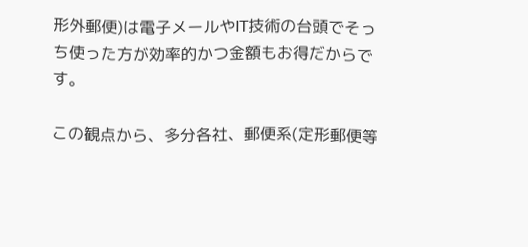形外郵便)は電子メールやIT技術の台頭でそっち使った方が効率的かつ金額もお得だからです。

この観点から、多分各社、郵便系(定形郵便等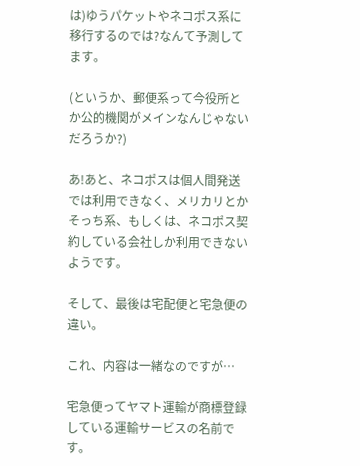は)ゆうパケットやネコポス系に移行するのでは?なんて予測してます。

(というか、郵便系って今役所とか公的機関がメインなんじゃないだろうか?)

あ!あと、ネコポスは個人間発送では利用できなく、メリカリとかそっち系、もしくは、ネコポス契約している会社しか利用できないようです。

そして、最後は宅配便と宅急便の違い。

これ、内容は一緒なのですが…

宅急便ってヤマト運輸が商標登録している運輸サービスの名前です。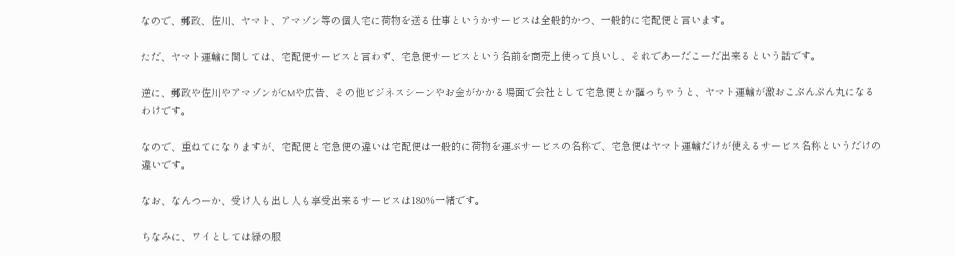なので、郵政、佐川、ヤマト、アマゾン等の個人宅に荷物を送る仕事というかサービスは全般的かつ、一般的に宅配便と言います。

ただ、ヤマト運輸に関しては、宅配便サービスと言わず、宅急便サービスという名前を商売上使って良いし、それであーだこーだ出来るという話です。

逆に、郵政や佐川やアマゾンがCMや広告、その他ビジネスシーンやお金がかかる場面で会社として宅急便とか謳っちゃうと、ヤマト運輸が激おこぷんぷん丸になるわけです。

なので、重ねてになりますが、宅配便と宅急便の違いは宅配便は一般的に荷物を運ぶサービスの名称で、宅急便はヤマト運輸だけが使えるサービス名称というだけの違いです。

なお、なんつーか、受け人も出し人も享受出来るサービスは180%一緒です。

ちなみに、ワイとしては緑の服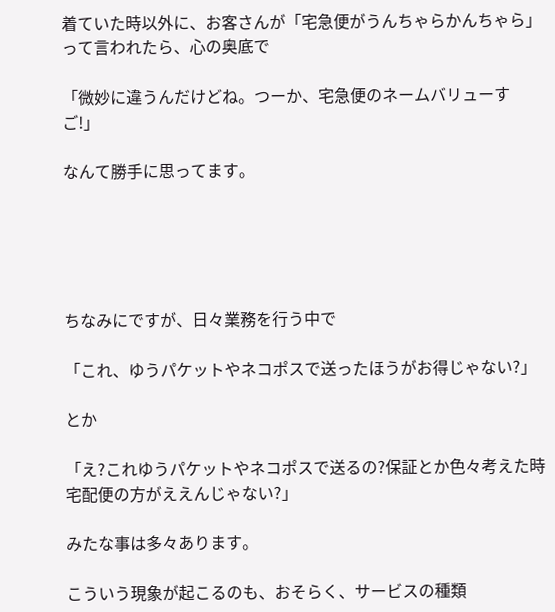着ていた時以外に、お客さんが「宅急便がうんちゃらかんちゃら」って言われたら、心の奥底で

「微妙に違うんだけどね。つーか、宅急便のネームバリューすご!」

なんて勝手に思ってます。





ちなみにですが、日々業務を行う中で

「これ、ゆうパケットやネコポスで送ったほうがお得じゃない?」

とか

「え?これゆうパケットやネコポスで送るの?保証とか色々考えた時宅配便の方がええんじゃない?」

みたな事は多々あります。

こういう現象が起こるのも、おそらく、サービスの種類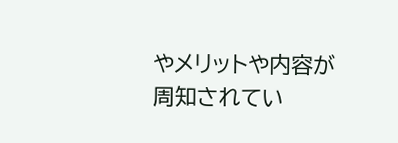やメリットや内容が周知されてい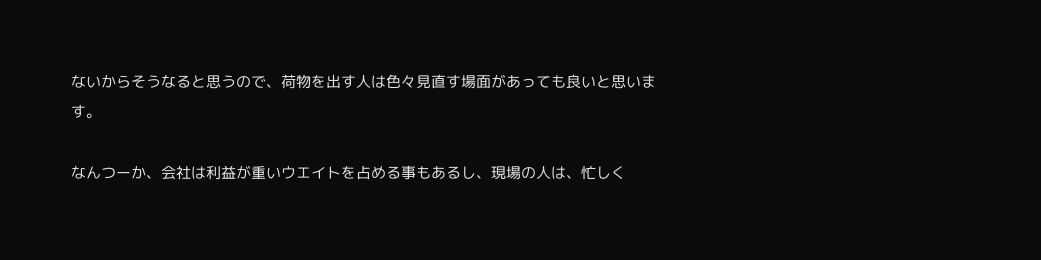ないからそうなると思うので、荷物を出す人は色々見直す場面があっても良いと思います。

なんつーか、会社は利益が重いウエイトを占める事もあるし、現場の人は、忙しく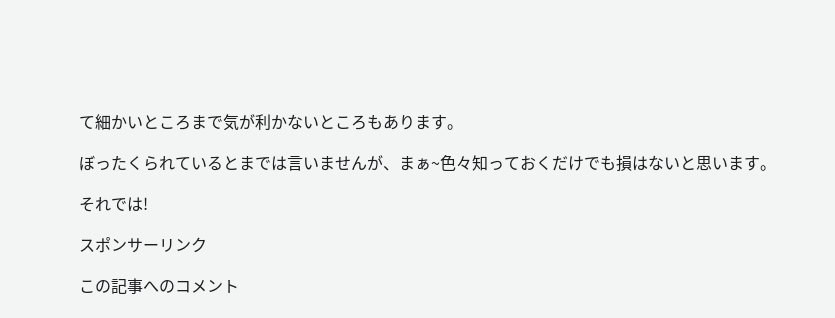て細かいところまで気が利かないところもあります。

ぼったくられているとまでは言いませんが、まぁ~色々知っておくだけでも損はないと思います。

それでは!

スポンサーリンク

この記事へのコメント